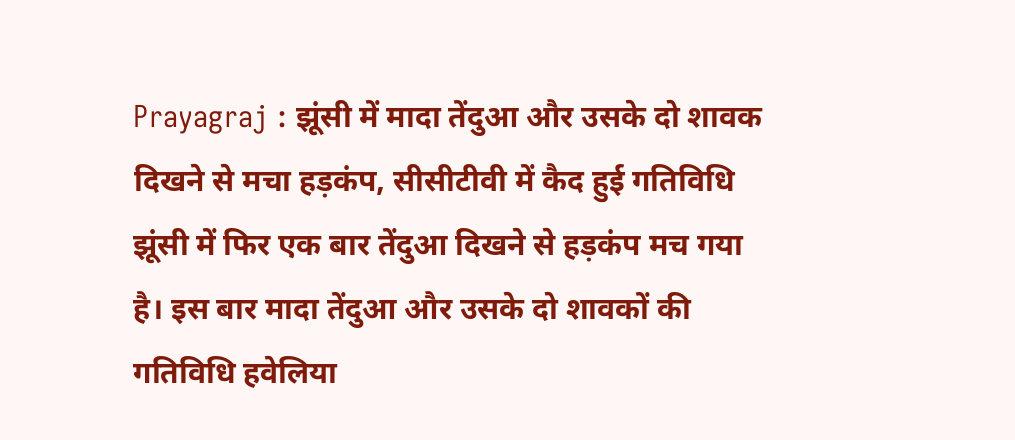Prayagraj : झूंसी में मादा तेंदुआ और उसके दो शावक दिखने से मचा हड़कंप, सीसीटीवी में कैद हुई गतिविधि
झूंसी में फिर एक बार तेंदुआ दिखने से हड़कंप मच गया है। इस बार मादा तेंदुआ और उसके दो शावकों की गतिविधि हवेलिया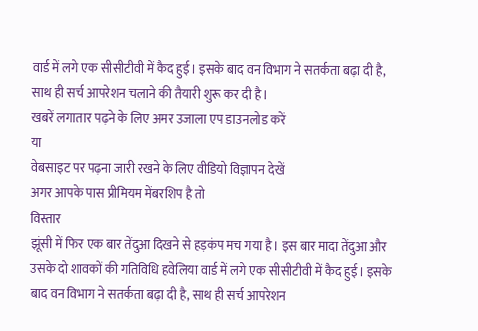वार्ड में लगे एक सीसीटीवी में कैद हुई। इसके बाद वन विभाग ने सतर्कता बढ़ा दी है, साथ ही सर्च आपरेशन चलाने की तैयारी शुरू कर दी है।
खबरें लगातार पढ़ने के लिए अमर उजाला एप डाउनलोड करें
या
वेबसाइट पर पढ़ना जारी रखने के लिए वीडियो विज्ञापन देखें
अगर आपके पास प्रीमियम मेंबरशिप है तो
विस्तार
झूंसी में फिर एक बार तेंदुआ दिखने से हड़कंप मच गया है। इस बार मादा तेंदुआ और उसके दो शावकों की गतिविधि हवेलिया वार्ड में लगे एक सीसीटीवी में कैद हुई। इसके बाद वन विभाग ने सतर्कता बढ़ा दी है, साथ ही सर्च आपरेशन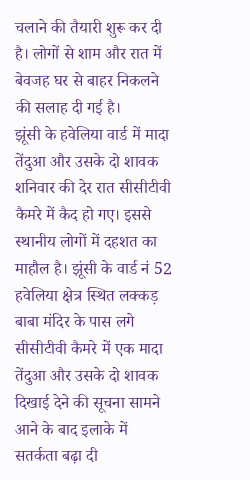चलाने की तैयारी शुरू कर दी है। लोगों से शाम और रात में बेवजह घर से बाहर निकलने की सलाह दी गई है।
झूंसी के हवेलिया वार्ड में मादा तेंदुआ और उसके दो शावक शनिवार की देर रात सीसीटीवी कैमरे में कैद हो गए। इससे स्थानीय लोगों में दहशत का माहौल है। झूंसी के वार्ड नं 52 हवेलिया क्षेत्र स्थित लक्कड़ बाबा मंदिर के पास लगे सीसीटीवी कैमरे में एक मादा तेंदुआ और उसके दो शावक दिखाई देने की सूचना सामने आने के बाद इलाके में सतर्कता बढ़ा दी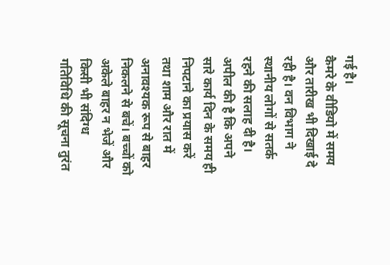गई है।
कैमरे के वीडियो में समय और तारीख भी दिखाई दे रही है। वन विभाग ने स्थानीय लोगों से सतर्क रहने की सलाह दी है। अपील की है कि अपने सारे कार्य दिन के समय ही निपटाने का प्रयास करें तथा शाम और रात में अनावश्यक रूप से बाहर निकलने से बचें। बच्चों को अकेले बाहर न भेजें और किसी भी संदिग्ध गतिविधि की सूचना तुरंत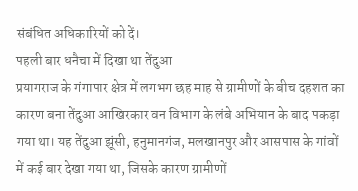संबंधित अधिकारियों को दें।
पहली बार धनैचा में दिखा था तेंदुआ
प्रयागराज के गंगापार क्षेत्र में लगभग छह माह से ग्रामीणों के बीच दहशत का कारण बना तेंदुआ आखिरकार वन विभाग के लंबे अभियान के बाद पकड़ा गया था। यह तेंदुआ झूंसी, हनुमानगंज, मलखानपुर और आसपास के गांवों में कई बार देखा गया था, जिसके कारण ग्रामीणों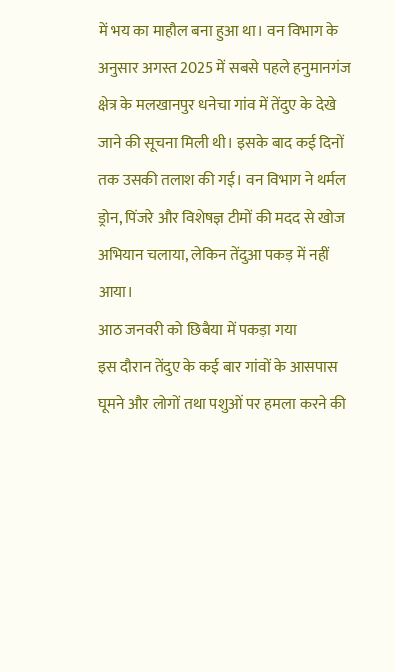में भय का माहौल बना हुआ था। वन विभाग के अनुसार अगस्त 2025 में सबसे पहले हनुमानगंज क्षेत्र के मलखानपुर धनेचा गांव में तेंदुए के देखे जाने की सूचना मिली थी। इसके बाद कई दिनों तक उसकी तलाश की गई। वन विभाग ने थर्मल ड्रोन, पिंजरे और विशेषज्ञ टीमों की मदद से खोज अभियान चलाया, लेकिन तेंदुआ पकड़ में नहीं आया।
आठ जनवरी को छिबैया में पकड़ा गया
इस दौरान तेंदुए के कई बार गांवों के आसपास घूमने और लोगों तथा पशुओं पर हमला करने की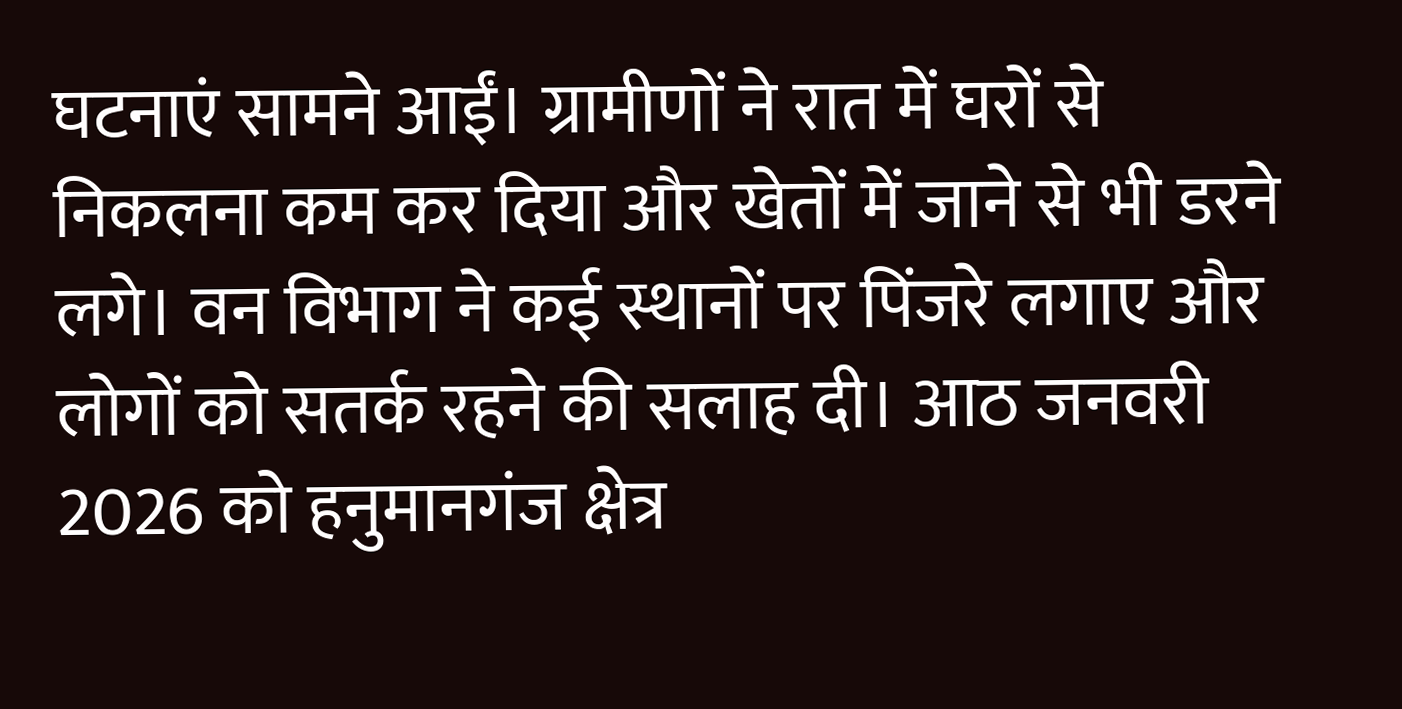घटनाएं सामने आईं। ग्रामीणों ने रात में घरों से निकलना कम कर दिया और खेतों में जाने से भी डरने लगे। वन विभाग ने कई स्थानों पर पिंजरे लगाए और लोगों को सतर्क रहने की सलाह दी। आठ जनवरी 2026 को हनुमानगंज क्षेत्र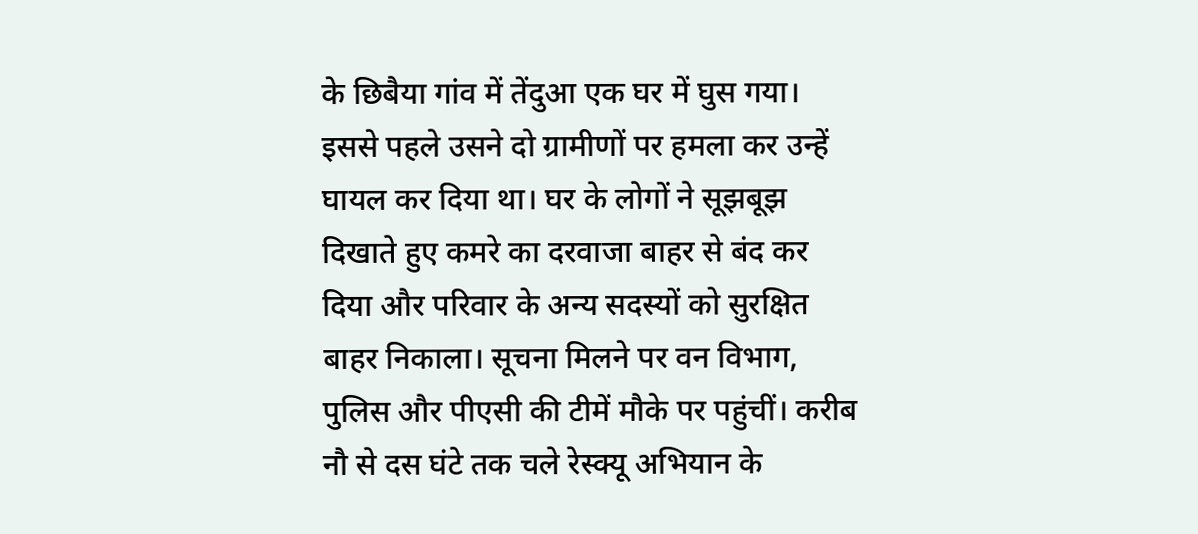के छिबैया गांव में तेंदुआ एक घर में घुस गया। इससे पहले उसने दो ग्रामीणों पर हमला कर उन्हें घायल कर दिया था। घर के लोगों ने सूझबूझ दिखाते हुए कमरे का दरवाजा बाहर से बंद कर दिया और परिवार के अन्य सदस्यों को सुरक्षित बाहर निकाला। सूचना मिलने पर वन विभाग, पुलिस और पीएसी की टीमें मौके पर पहुंचीं। करीब नौ से दस घंटे तक चले रेस्क्यू अभियान के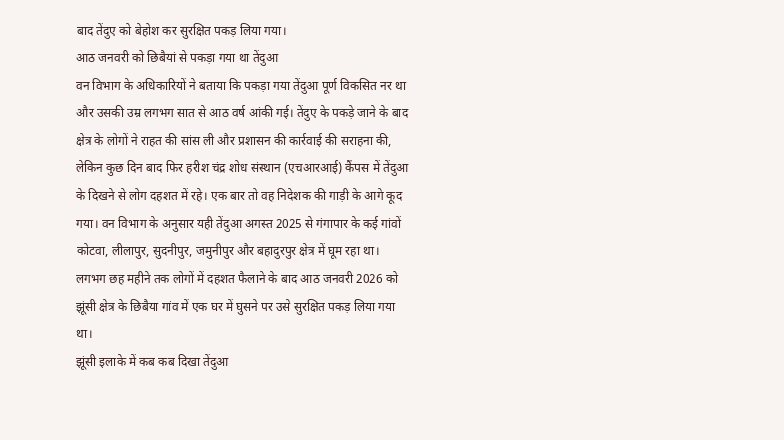बाद तेंदुए को बेहोश कर सुरक्षित पकड़ लिया गया।
आठ जनवरी को छिबैयां से पकड़ा गया था तेंदुआ
वन विभाग के अधिकारियों ने बताया कि पकड़ा गया तेंदुआ पूर्ण विकसित नर था और उसकी उम्र लगभग सात से आठ वर्ष आंकी गई। तेंदुए के पकड़े जाने के बाद क्षेत्र के लोगों ने राहत की सांस ली और प्रशासन की कार्रवाई की सराहना की, लेकिन कुछ दिन बाद फिर हरीश चंद्र शोध संस्थान (एचआरआई) कैंपस में तेंदुआ के दिखने से लोग दहशत में रहे। एक बार तो वह निदेशक की गाड़ी के आगे कूद गया। वन विभाग के अनुसार यही तेंदुआ अगस्त 2025 से गंगापार के कई गांवों कोटवा, लीलापुर, सुदनीपुर, जमुनीपुर और बहादुरपुर क्षेत्र में घूम रहा था। लगभग छह महीने तक लोगों में दहशत फैलाने के बाद आठ जनवरी 2026 को झूंसी क्षेत्र के छिबैया गांव में एक घर में घुसने पर उसे सुरक्षित पकड़ लिया गया था।
झूंसी इलाके में कब कब दिखा तेंदुआ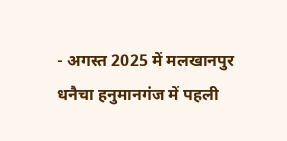- अगस्त 2025 में मलखानपुर धनैचा हनुमानगंज में पहली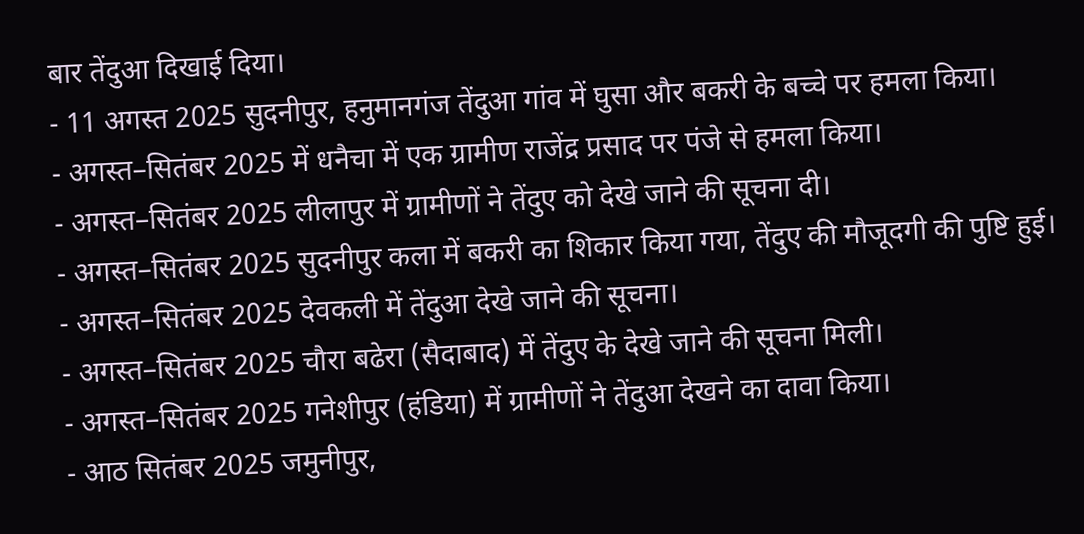बार तेंदुआ दिखाई दिया।
- 11 अगस्त 2025 सुदनीपुर, हनुमानगंज तेंदुआ गांव में घुसा और बकरी के बच्चे पर हमला किया।
- अगस्त–सितंबर 2025 में धनैचा में एक ग्रामीण राजेंद्र प्रसाद पर पंजे से हमला किया।
- अगस्त–सितंबर 2025 लीलापुर में ग्रामीणों ने तेंदुए को देखे जाने की सूचना दी।
- अगस्त–सितंबर 2025 सुदनीपुर कला में बकरी का शिकार किया गया, तेंदुए की मौजूदगी की पुष्टि हुई।
- अगस्त–सितंबर 2025 देवकली में तेंदुआ देखे जाने की सूचना।
- अगस्त–सितंबर 2025 चौरा बढेरा (सैदाबाद) में तेंदुए के देखे जाने की सूचना मिली।
- अगस्त–सितंबर 2025 गनेशीपुर (हंडिया) में ग्रामीणों ने तेंदुआ देखने का दावा किया।
- आठ सितंबर 2025 जमुनीपुर,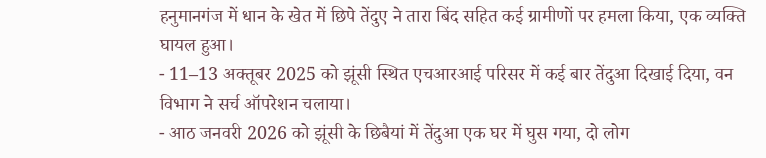हनुमानगंज में धान के खेत में छिपे तेंदुए ने तारा बिंद सहित कई ग्रामीणों पर हमला किया, एक व्यक्ति घायल हुआ।
- 11–13 अक्तूबर 2025 को झूंसी स्थित एचआरआई परिसर में कई बार तेंदुआ दिखाई दिया, वन विभाग ने सर्च ऑपरेशन चलाया।
- आठ जनवरी 2026 को झूंसी के छिबैयां में तेंदुआ एक घर में घुस गया, दो लोग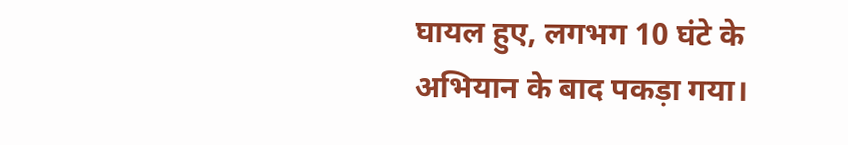घायल हुए, लगभग 10 घंटे के अभियान के बाद पकड़ा गया।